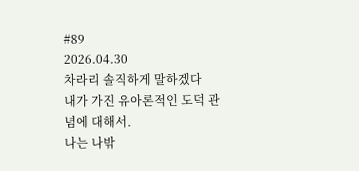#89
2026.04.30
차라리 솔직하게 말하겠다
내가 가진 유아론적인 도덕 관념에 대해서.
나는 나밖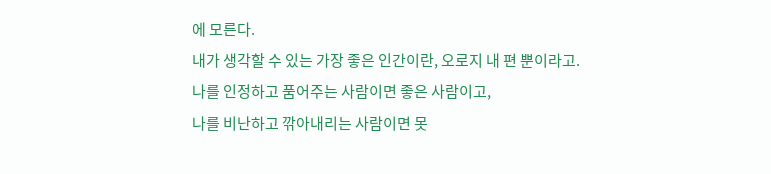에 모른다.
내가 생각할 수 있는 가장 좋은 인간이란, 오로지 내 편 뿐이라고.
나를 인정하고 품어주는 사람이면 좋은 사람이고,
나를 비난하고 깎아내리는 사람이면 못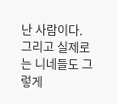난 사람이다.
그리고 실제로는 니네들도 그렇게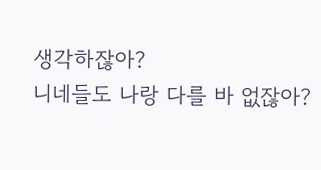생각하잖아?
니네들도 나랑 다를 바 없잖아?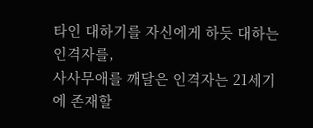타인 대하기를 자신에게 하듯 대하는 인격자를,
사사무애를 깨달은 인격자는 21세기에 존재할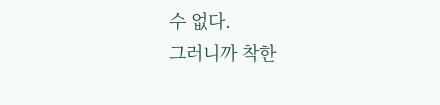수 없다.
그러니까 착한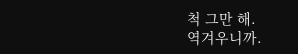척 그만 해.
역겨우니까.